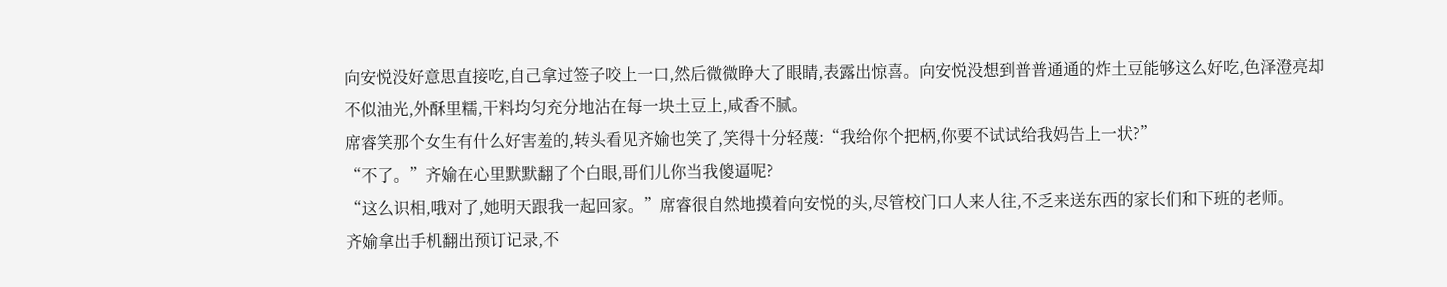向安悦没好意思直接吃,自己拿过签子咬上一口,然后微微睁大了眼睛,表露出惊喜。向安悦没想到普普通通的炸土豆能够这么好吃,色泽澄亮却不似油光,外酥里糯,干料均匀充分地沾在每一块土豆上,咸香不腻。
席睿笑那个女生有什么好害羞的,转头看见齐媮也笑了,笑得十分轻蔑:“我给你个把柄,你要不试试给我妈告上一状?”
“不了。”齐媮在心里默默翻了个白眼,哥们儿你当我傻逼呢?
“这么识相,哦对了,她明天跟我一起回家。”席睿很自然地摸着向安悦的头,尽管校门口人来人往,不乏来送东西的家长们和下班的老师。
齐媮拿出手机翻出预订记录,不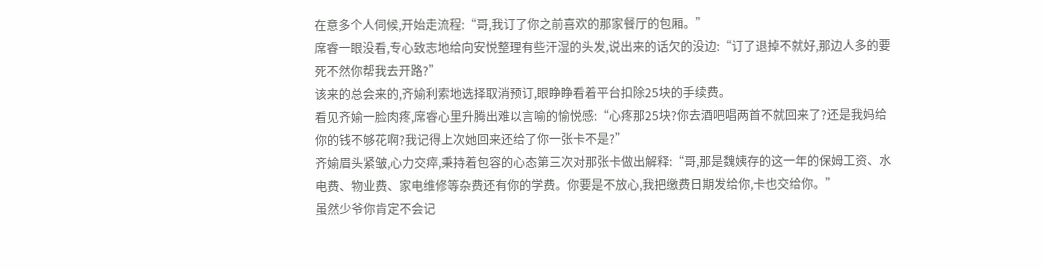在意多个人伺候,开始走流程:“哥,我订了你之前喜欢的那家餐厅的包厢。”
席睿一眼没看,专心致志地给向安悦整理有些汗湿的头发,说出来的话欠的没边:“订了退掉不就好,那边人多的要死不然你帮我去开路?”
该来的总会来的,齐媮利索地选择取消预订,眼睁睁看着平台扣除25块的手续费。
看见齐媮一脸肉疼,席睿心里升腾出难以言喻的愉悦感:“心疼那25块?你去酒吧唱两首不就回来了?还是我妈给你的钱不够花啊?我记得上次她回来还给了你一张卡不是?”
齐媮眉头紧皱,心力交瘁,秉持着包容的心态第三次对那张卡做出解释:“哥,那是魏姨存的这一年的保姆工资、水电费、物业费、家电维修等杂费还有你的学费。你要是不放心,我把缴费日期发给你,卡也交给你。”
虽然少爷你肯定不会记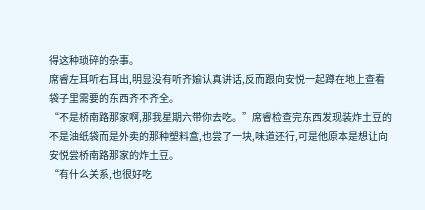得这种琐碎的杂事。
席睿左耳听右耳出,明显没有听齐媮认真讲话,反而跟向安悦一起蹲在地上查看袋子里需要的东西齐不齐全。
“不是桥南路那家啊,那我星期六带你去吃。”席睿检查完东西发现装炸土豆的不是油纸袋而是外卖的那种塑料盒,也尝了一块,味道还行,可是他原本是想让向安悦尝桥南路那家的炸土豆。
“有什么关系,也很好吃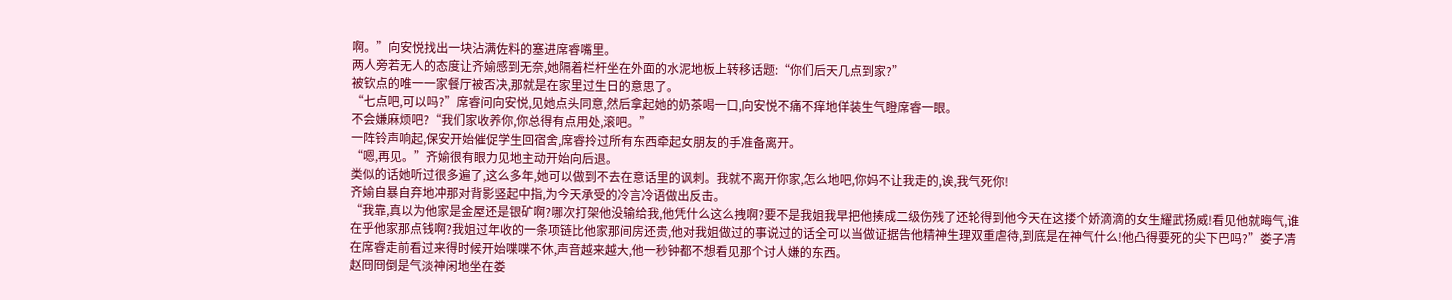啊。”向安悦找出一块沾满佐料的塞进席睿嘴里。
两人旁若无人的态度让齐媮感到无奈,她隔着栏杆坐在外面的水泥地板上转移话题:“你们后天几点到家?”
被钦点的唯一一家餐厅被否决,那就是在家里过生日的意思了。
“七点吧,可以吗?”席睿问向安悦,见她点头同意,然后拿起她的奶茶喝一口,向安悦不痛不痒地佯装生气瞪席睿一眼。
不会嫌麻烦吧?“我们家收养你,你总得有点用处,滚吧。”
一阵铃声响起,保安开始催促学生回宿舍,席睿拎过所有东西牵起女朋友的手准备离开。
“嗯,再见。”齐媮很有眼力见地主动开始向后退。
类似的话她听过很多遍了,这么多年,她可以做到不去在意话里的讽刺。我就不离开你家,怎么地吧,你妈不让我走的,诶,我气死你!
齐媮自暴自弃地冲那对背影竖起中指,为今天承受的冷言冷语做出反击。
“我靠,真以为他家是金屋还是银矿啊?哪次打架他没输给我,他凭什么这么拽啊?要不是我姐我早把他揍成二级伤残了还轮得到他今天在这搂个娇滴滴的女生耀武扬威!看见他就晦气,谁在乎他家那点钱啊?我姐过年收的一条项链比他家那间房还贵,他对我姐做过的事说过的话全可以当做证据告他精神生理双重虐待,到底是在神气什么!他凸得要死的尖下巴吗?”娄子凊在席睿走前看过来得时候开始喋喋不休,声音越来越大,他一秒钟都不想看见那个讨人嫌的东西。
赵冏冏倒是气淡神闲地坐在娄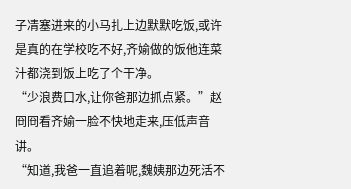子凊塞进来的小马扎上边默默吃饭,或许是真的在学校吃不好,齐媮做的饭他连菜汁都浇到饭上吃了个干净。
“少浪费口水,让你爸那边抓点紧。”赵冏冏看齐媮一脸不快地走来,压低声音讲。
“知道,我爸一直追着呢,魏姨那边死活不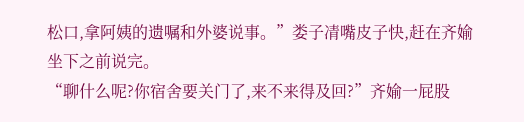松口,拿阿姨的遗嘱和外婆说事。”娄子凊嘴皮子快,赶在齐媮坐下之前说完。
“聊什么呢?你宿舍要关门了,来不来得及回?”齐媮一屁股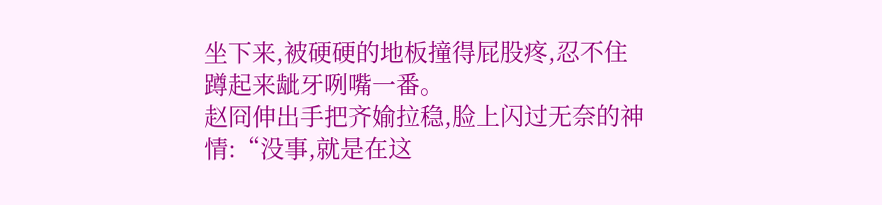坐下来,被硬硬的地板撞得屁股疼,忍不住蹲起来龇牙咧嘴一番。
赵冏伸出手把齐媮拉稳,脸上闪过无奈的神情:“没事,就是在这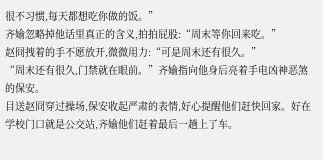很不习惯,每天都想吃你做的饭。”
齐媮忽略掉他话里真正的含义,拍拍屁股:“周末等你回来吃。”
赵冏拽着的手不愿放开,微微用力:“可是周末还有很久。”
“周末还有很久,门禁就在眼前。”齐媮指向他身后亮着手电凶神恶煞的保安。
目送赵冏穿过操场,保安收起严肃的表情,好心提醒他们赶快回家。好在学校门口就是公交站,齐媮他们赶着最后一趟上了车。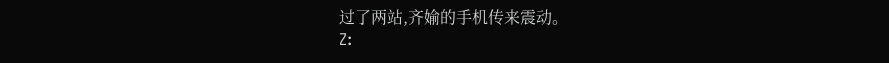过了两站,齐媮的手机传来震动。
Z: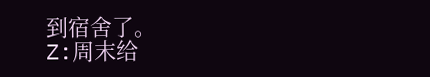到宿舍了。
Z:周末给